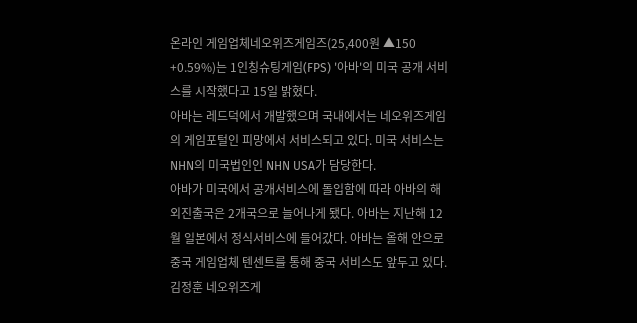온라인 게임업체네오위즈게임즈(25,400원 ▲150 +0.59%)는 1인칭슈팅게임(FPS) '아바'의 미국 공개 서비스를 시작했다고 15일 밝혔다.
아바는 레드덕에서 개발했으며 국내에서는 네오위즈게임의 게임포털인 피망에서 서비스되고 있다. 미국 서비스는 NHN의 미국법인인 NHN USA가 담당한다.
아바가 미국에서 공개서비스에 돌입함에 따라 아바의 해외진출국은 2개국으로 늘어나게 됐다. 아바는 지난해 12월 일본에서 정식서비스에 들어갔다. 아바는 올해 안으로 중국 게임업체 텐센트를 통해 중국 서비스도 앞두고 있다.
김정훈 네오위즈게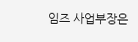임즈 사업부장은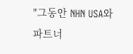"그동안 NHN USA와 파트너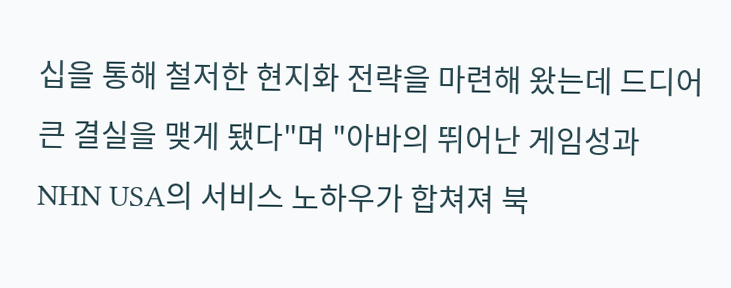십을 통해 철저한 현지화 전략을 마련해 왔는데 드디어 큰 결실을 맺게 됐다"며 "아바의 뛰어난 게임성과 NHN USA의 서비스 노하우가 합쳐져 북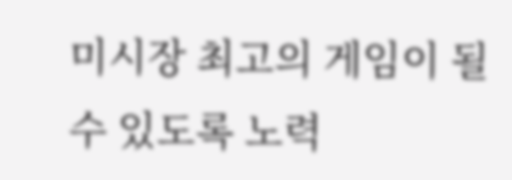미시장 최고의 게임이 될 수 있도록 노력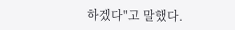하겠다"고 말했다.